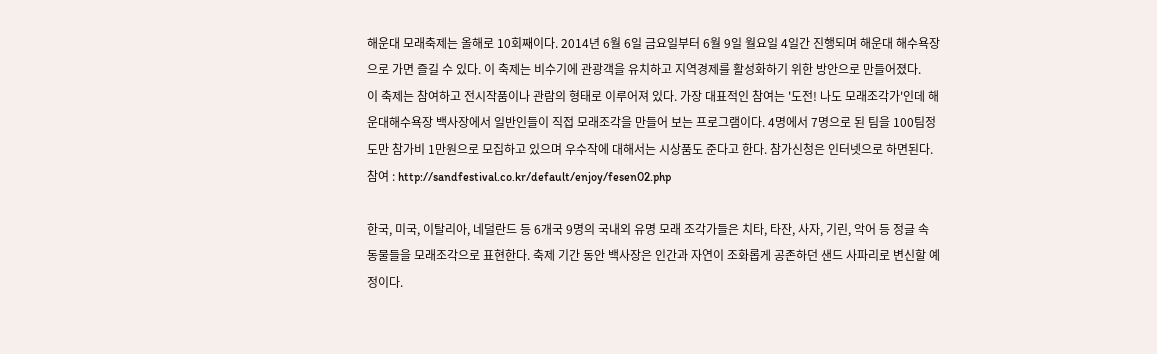해운대 모래축제는 올해로 10회째이다. 2014년 6월 6일 금요일부터 6월 9일 월요일 4일간 진행되며 해운대 해수욕장으로 가면 즐길 수 있다. 이 축제는 비수기에 관광객을 유치하고 지역경제를 활성화하기 위한 방안으로 만들어졌다.
이 축제는 참여하고 전시작품이나 관람의 형태로 이루어져 있다. 가장 대표적인 참여는 '도전! 나도 모래조각가'인데 해운대해수욕장 백사장에서 일반인들이 직접 모래조각을 만들어 보는 프로그램이다. 4명에서 7명으로 된 팀을 100팀정도만 참가비 1만원으로 모집하고 있으며 우수작에 대해서는 시상품도 준다고 한다. 참가신청은 인터넷으로 하면된다. 참여 : http://sandfestival.co.kr/default/enjoy/fesen02.php

한국, 미국, 이탈리아, 네덜란드 등 6개국 9명의 국내외 유명 모래 조각가들은 치타, 타잔, 사자, 기린, 악어 등 정글 속 동물들을 모래조각으로 표현한다. 축제 기간 동안 백사장은 인간과 자연이 조화롭게 공존하던 샌드 사파리로 변신할 예정이다.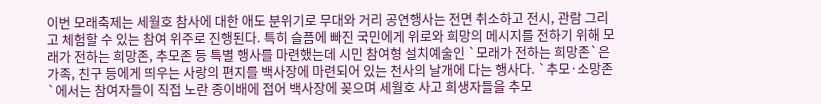이번 모래축제는 세월호 참사에 대한 애도 분위기로 무대와 거리 공연행사는 전면 취소하고 전시, 관람 그리고 체험할 수 있는 참여 위주로 진행된다. 특히 슬픔에 빠진 국민에게 위로와 희망의 메시지를 전하기 위해 모래가 전하는 희망존, 추모존 등 특별 행사를 마련했는데 시민 참여형 설치예술인 `모래가 전하는 희망존`은 가족, 친구 등에게 띄우는 사랑의 편지를 백사장에 마련되어 있는 천사의 날개에 다는 행사다. `추모·소망존`에서는 참여자들이 직접 노란 종이배에 접어 백사장에 꽂으며 세월호 사고 희생자들을 추모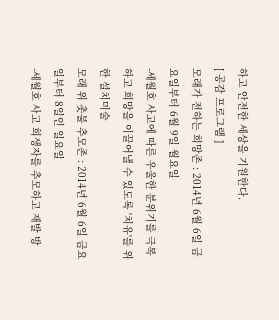하고 안전한 세상을 기원한다.
[ 공감 프로그램 ]
모래가 전하는 희망존 : 2014년 6월 6일 금요일부터 6월 9일 월요일
-세월호 사고에 따른 우울한 분위기를 극복하고 희망을 이끌어낼 수 있도록 '치유'를 위한 설치미술
모래 위 촛불 추모존 : 2014년 6월 6일 금요일부터 8일인 일요일
-세월호 사고 희생자를 추모하고 재발 방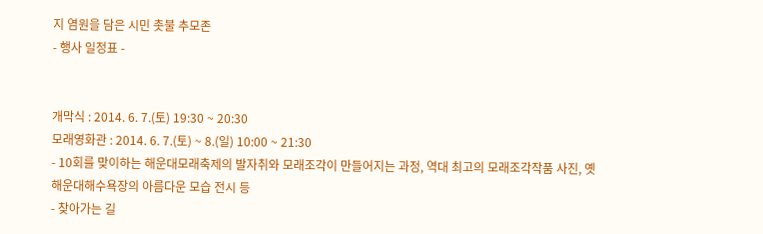지 염원을 담은 시민 촛불 추모존
- 행사 일정표 -


개막식 : 2014. 6. 7.(토) 19:30 ~ 20:30
모래영화관 : 2014. 6. 7.(토) ~ 8.(일) 10:00 ~ 21:30
- 10회를 맞이하는 해운대모래축제의 발자취와 모래조각이 만들어지는 과정, 역대 최고의 모래조각작품 사진, 옛 해운대해수욕장의 아름다운 모습 전시 등
- 찾아가는 길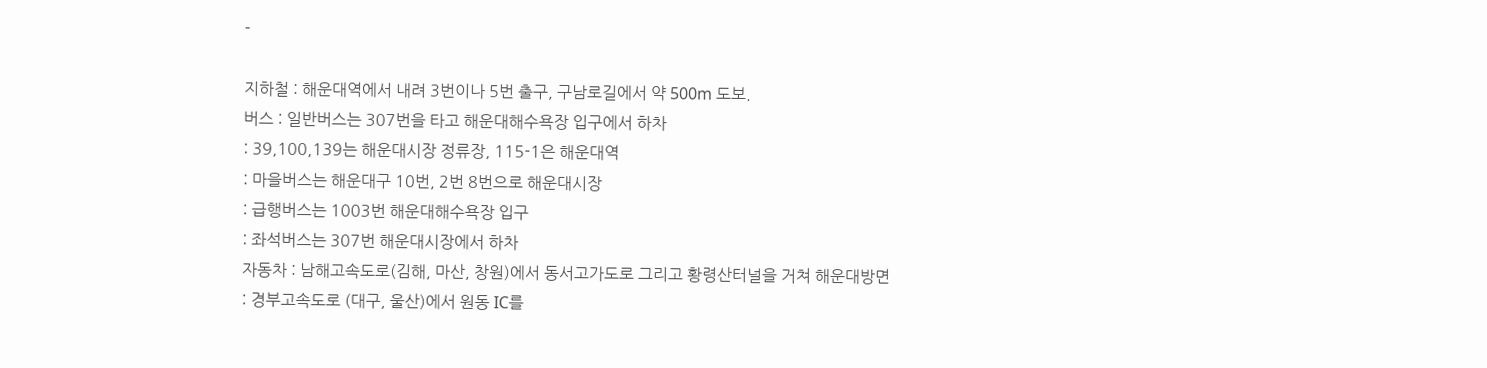-

지하철 : 해운대역에서 내려 3번이나 5번 출구, 구남로길에서 약 500m 도보.
버스 : 일반버스는 307번을 타고 해운대해수욕장 입구에서 하차
: 39,100,139는 해운대시장 정류장, 115-1은 해운대역
: 마을버스는 해운대구 10번, 2번 8번으로 해운대시장
: 급행버스는 1003번 해운대해수욕장 입구
: 좌석버스는 307번 해운대시장에서 하차
자동차 : 남해고속도로(김해, 마산, 창원)에서 동서고가도로 그리고 황령산터널을 거쳐 해운대방면
: 경부고속도로 (대구, 울산)에서 원동 IC를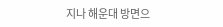지나 해운대 방면으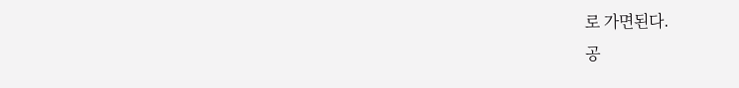로 가면된다.
공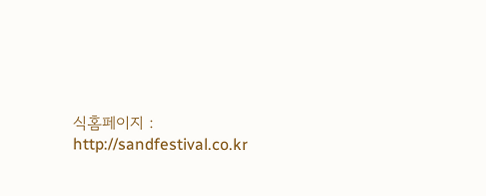식홈페이지 : http://sandfestival.co.kr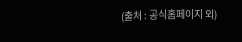(출처 : 공식홈페이지 외)